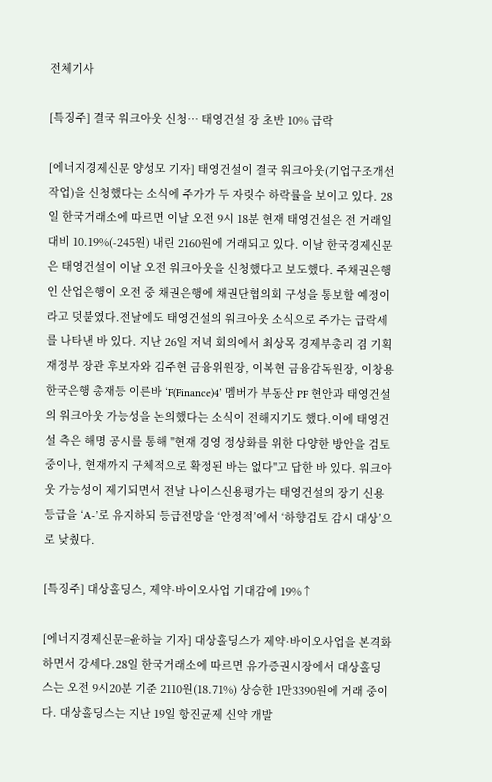전체기사

[특징주] 결국 워크아웃 신청… 태영건설 장 초반 10% 급락

[에너지경제신문 양성모 기자] 태영건설이 결국 워크아웃(기업구조개선작업)을 신청했다는 소식에 주가가 두 자릿수 하락률을 보이고 있다. 28일 한국거래소에 따르면 이날 오전 9시 18분 현재 태영건설은 전 거래일 대비 10.19%(-245원) 내린 2160원에 거래되고 있다. 이날 한국경제신문은 태영건설이 이날 오전 워크아웃을 신청했다고 보도했다. 주채권은행인 산업은행이 오전 중 채권은행에 채권단협의회 구성을 통보할 예정이라고 덧붙였다.전날에도 태영건설의 워크아웃 소식으로 주가는 급락세를 나타낸 바 있다. 지난 26일 저녁 회의에서 최상목 경제부총리 겸 기획재정부 장관 후보자와 김주현 금융위원장, 이복현 금융감독원장, 이창용 한국은행 총재등 이른바 ‘F(Finance)4’ 멤버가 부동산 PF 현안과 태영건설의 워크아웃 가능성을 논의했다는 소식이 전해지기도 했다.이에 태영건설 측은 해명 공시를 통해 "현재 경영 정상화를 위한 다양한 방안을 검토중이나, 현재까지 구체적으로 확정된 바는 없다"고 답한 바 있다. 워크아웃 가능성이 제기되면서 전날 나이스신용평가는 태영건설의 장기 신용등급을 ‘A-’로 유지하되 등급전망을 ‘안정적’에서 ‘하향검토 감시 대상’으로 낮췄다.

[특징주] 대상홀딩스, 제약·바이오사업 기대감에 19%↑

[에너지경제신문=윤하늘 기자] 대상홀딩스가 제약·바이오사업을 본격화하면서 강세다.28일 한국거래소에 따르면 유가증권시장에서 대상홀딩스는 오전 9시20분 기준 2110원(18.71%) 상승한 1만3390원에 거래 중이다. 대상홀딩스는 지난 19일 항진균제 신약 개발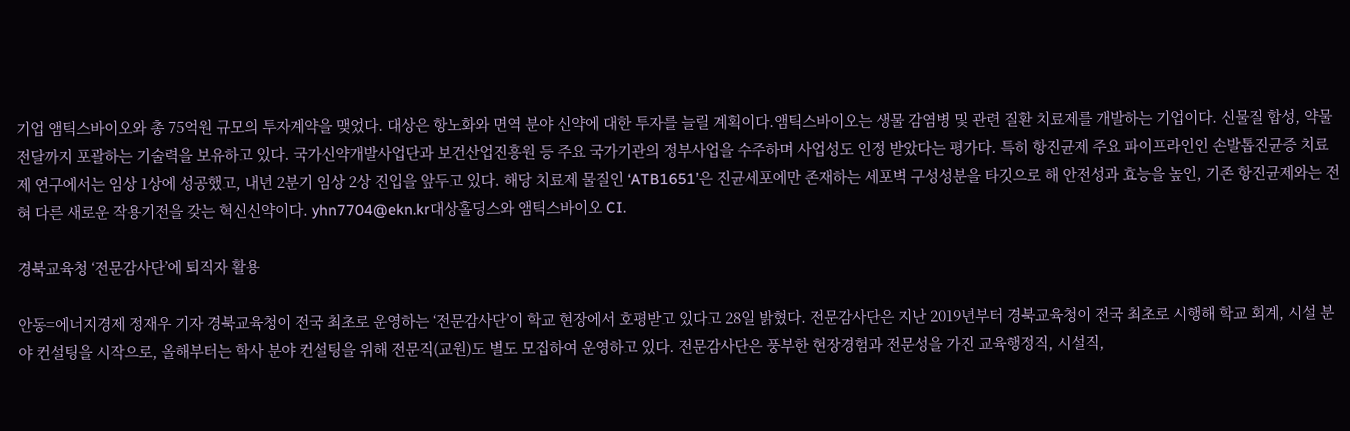기업 앰틱스바이오와 총 75억원 규모의 투자계약을 맺었다. 대상은 항노화와 면역 분야 신약에 대한 투자를 늘릴 계획이다.앰틱스바이오는 생물 감염병 및 관련 질환 치료제를 개발하는 기업이다. 신물질 합성, 약물 전달까지 포괄하는 기술력을 보유하고 있다. 국가신약개발사업단과 보건산업진흥원 등 주요 국가기관의 정부사업을 수주하며 사업성도 인정 받았다는 평가다. 특히 항진균제 주요 파이프라인인 손발톱진균증 치료제 연구에서는 임상 1상에 성공했고, 내년 2분기 임상 2상 진입을 앞두고 있다. 해당 치료제 물질인 ‘ATB1651’은 진균세포에만 존재하는 세포벽 구성성분을 타깃으로 해 안전성과 효능을 높인, 기존 항진균제와는 전혀 다른 새로운 작용기전을 갖는 혁신신약이다. yhn7704@ekn.kr대상홀딩스와 앰틱스바이오 CI.

경북교육청 ‘전문감사단’에 퇴직자 활용

안동=에너지경제 정재우 기자 경북교육청이 전국 최초로 운영하는 ‘전문감사단’이 학교 현장에서 호평받고 있다고 28일 밝혔다. 전문감사단은 지난 2019년부터 경북교육청이 전국 최초로 시행해 학교 회계, 시설 분야 컨설팅을 시작으로, 올해부터는 학사 분야 컨설팅을 위해 전문직(교원)도 별도 모집하여 운영하고 있다. 전문감사단은 풍부한 현장경험과 전문성을 가진 교육행정직, 시설직,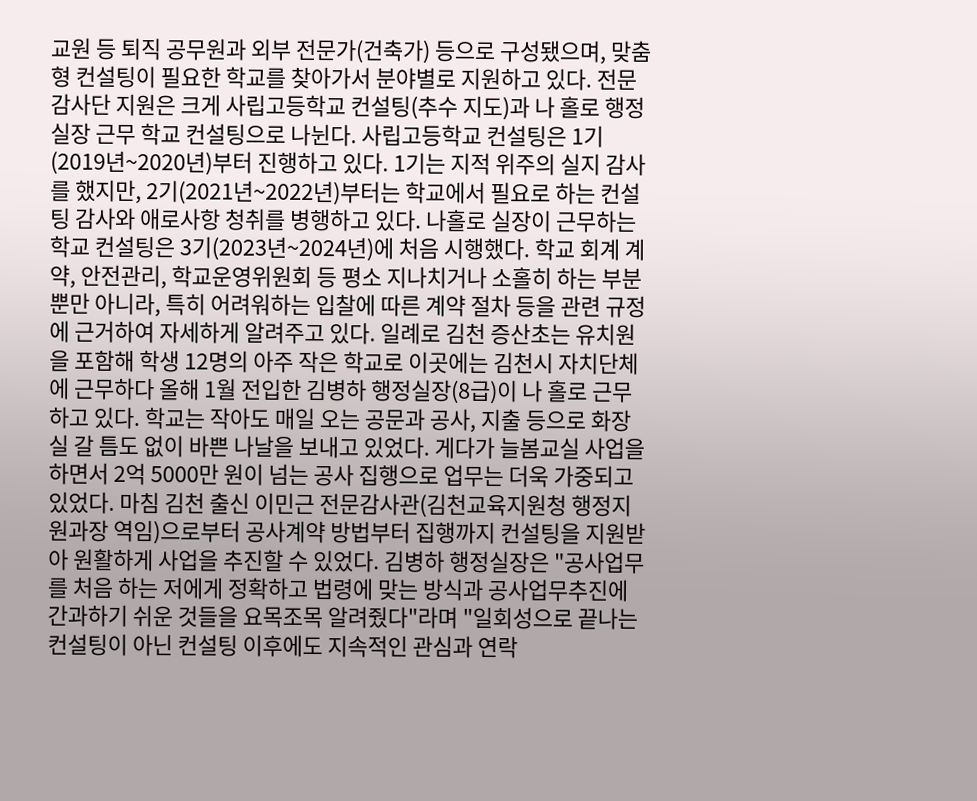교원 등 퇴직 공무원과 외부 전문가(건축가) 등으로 구성됐으며, 맞춤형 컨설팅이 필요한 학교를 찾아가서 분야별로 지원하고 있다. 전문감사단 지원은 크게 사립고등학교 컨설팅(추수 지도)과 나 홀로 행정실장 근무 학교 컨설팅으로 나뉜다. 사립고등학교 컨설팅은 1기(2019년~2020년)부터 진행하고 있다. 1기는 지적 위주의 실지 감사를 했지만, 2기(2021년~2022년)부터는 학교에서 필요로 하는 컨설팅 감사와 애로사항 청취를 병행하고 있다. 나홀로 실장이 근무하는 학교 컨설팅은 3기(2023년~2024년)에 처음 시행했다. 학교 회계 계약, 안전관리, 학교운영위원회 등 평소 지나치거나 소홀히 하는 부분뿐만 아니라, 특히 어려워하는 입찰에 따른 계약 절차 등을 관련 규정에 근거하여 자세하게 알려주고 있다. 일례로 김천 증산초는 유치원을 포함해 학생 12명의 아주 작은 학교로 이곳에는 김천시 자치단체에 근무하다 올해 1월 전입한 김병하 행정실장(8급)이 나 홀로 근무하고 있다. 학교는 작아도 매일 오는 공문과 공사, 지출 등으로 화장실 갈 틈도 없이 바쁜 나날을 보내고 있었다. 게다가 늘봄교실 사업을 하면서 2억 5000만 원이 넘는 공사 집행으로 업무는 더욱 가중되고 있었다. 마침 김천 출신 이민근 전문감사관(김천교육지원청 행정지원과장 역임)으로부터 공사계약 방법부터 집행까지 컨설팅을 지원받아 원활하게 사업을 추진할 수 있었다. 김병하 행정실장은 "공사업무를 처음 하는 저에게 정확하고 법령에 맞는 방식과 공사업무추진에 간과하기 쉬운 것들을 요목조목 알려줬다"라며 "일회성으로 끝나는 컨설팅이 아닌 컨설팅 이후에도 지속적인 관심과 연락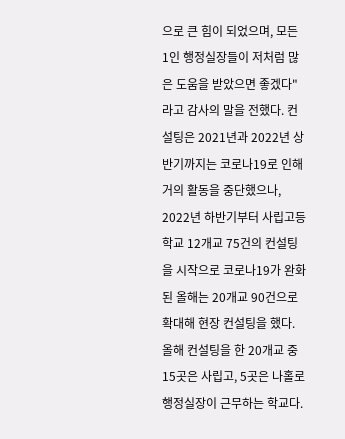으로 큰 힘이 되었으며, 모든 1인 행정실장들이 저처럼 많은 도움을 받았으면 좋겠다"라고 감사의 말을 전했다. 컨설팅은 2021년과 2022년 상반기까지는 코로나19로 인해 거의 활동을 중단했으나, 2022년 하반기부터 사립고등학교 12개교 75건의 컨설팅을 시작으로 코로나19가 완화된 올해는 20개교 90건으로 확대해 현장 컨설팅을 했다. 올해 컨설팅을 한 20개교 중 15곳은 사립고, 5곳은 나홀로 행정실장이 근무하는 학교다.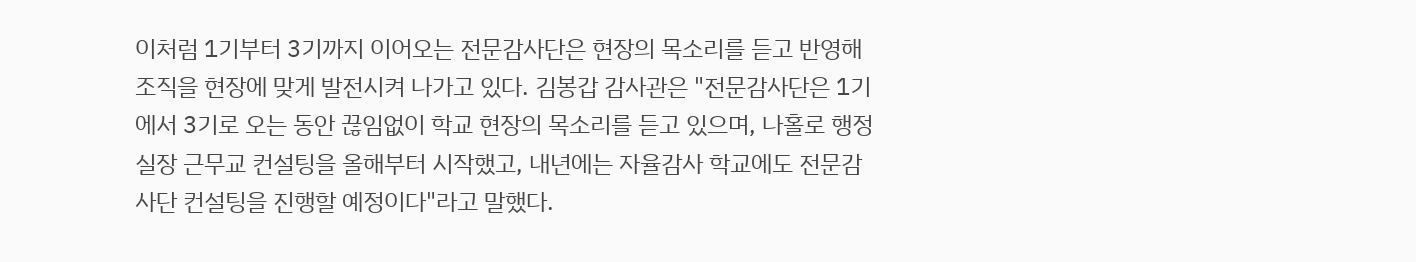이처럼 1기부터 3기까지 이어오는 전문감사단은 현장의 목소리를 듣고 반영해 조직을 현장에 맞게 발전시켜 나가고 있다. 김봉갑 감사관은 "전문감사단은 1기에서 3기로 오는 동안 끊임없이 학교 현장의 목소리를 듣고 있으며, 나홀로 행정실장 근무교 컨설팅을 올해부터 시작했고, 내년에는 자율감사 학교에도 전문감사단 컨설팅을 진행할 예정이다"라고 말했다.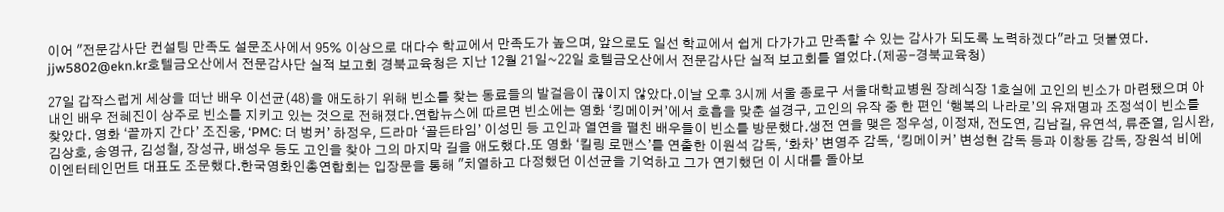이어 "전문감사단 컨설팅 만족도 설문조사에서 95% 이상으로 대다수 학교에서 만족도가 높으며, 앞으로도 일선 학교에서 쉽게 다가가고 만족할 수 있는 감사가 되도록 노력하겠다"라고 덧붙였다. jjw5802@ekn.kr호텔금오산에서 전문감사단 실적 보고회 경북교육청은 지난 12월 21일~22일 호텔금오산에서 전문감사단 실적 보고회를 열었다.(제공-경북교육청)

27일 갑작스럽게 세상을 떠난 배우 이선균(48)을 애도하기 위해 빈소를 찾는 동료들의 발걸음이 끊이지 않았다.이날 오후 3시께 서울 종로구 서울대학교병원 장례식장 1호실에 고인의 빈소가 마련됐으며 아내인 배우 전혜진이 상주로 빈소를 지키고 있는 것으로 전해졌다.연합뉴스에 따르면 빈소에는 영화 ‘킹메이커’에서 호흡을 맞춘 설경구, 고인의 유작 중 한 편인 ‘행복의 나라로’의 유재명과 조정석이 빈소를 찾았다. 영화 ‘끝까지 간다’ 조진웅, ‘PMC: 더 벙커’ 하정우, 드라마 ‘골든타임’ 이성민 등 고인과 열연을 펼친 배우들이 빈소를 방문했다.생전 연을 맺은 정우성, 이정재, 전도연, 김남길, 유연석, 류준열, 임시완, 김상호, 송영규, 김성철, 장성규, 배성우 등도 고인을 찾아 그의 마지막 길을 애도했다.또 영화 ‘킬링 로맨스’를 연출한 이원석 감독, ‘화차’ 변영주 감독, ‘킹메이커’ 변성현 감독 등과 이창동 감독, 장원석 비에이엔터테인먼트 대표도 조문했다.한국영화인총연합회는 입장문을 통해 "치열하고 다정했던 이선균을 기억하고 그가 연기했던 이 시대를 돌아보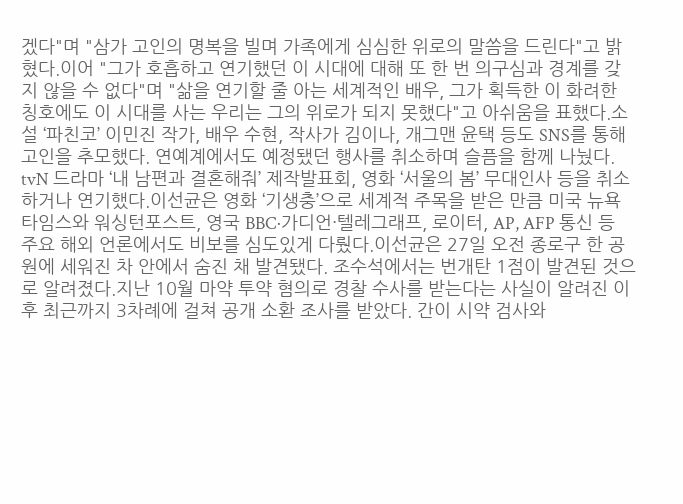겠다"며 "삼가 고인의 명복을 빌며 가족에게 심심한 위로의 말씀을 드린다"고 밝혔다.이어 "그가 호흡하고 연기했던 이 시대에 대해 또 한 번 의구심과 경계를 갖지 않을 수 없다"며 "삶을 연기할 줄 아는 세계적인 배우, 그가 획득한 이 화려한 칭호에도 이 시대를 사는 우리는 그의 위로가 되지 못했다"고 아쉬움을 표했다.소설 ‘파친코’ 이민진 작가, 배우 수현, 작사가 김이나, 개그맨 윤택 등도 SNS를 통해 고인을 추모했다. 연예계에서도 예정됐던 행사를 취소하며 슬픔을 함께 나눴다. tvN 드라마 ‘내 남편과 결혼해줘’ 제작발표회, 영화 ‘서울의 봄’ 무대인사 등을 취소하거나 연기했다.이선균은 영화 ‘기생충’으로 세계적 주목을 받은 만큼 미국 뉴욕타임스와 워싱턴포스트, 영국 BBC·가디언·텔레그래프, 로이터, AP, AFP 통신 등 주요 해외 언론에서도 비보를 심도있게 다뤘다.이선균은 27일 오전 종로구 한 공원에 세워진 차 안에서 숨진 채 발견됐다. 조수석에서는 번개탄 1점이 발견된 것으로 알려졌다.지난 10월 마약 투약 혐의로 경찰 수사를 받는다는 사실이 알려진 이후 최근까지 3차례에 걸쳐 공개 소환 조사를 받았다. 간이 시약 검사와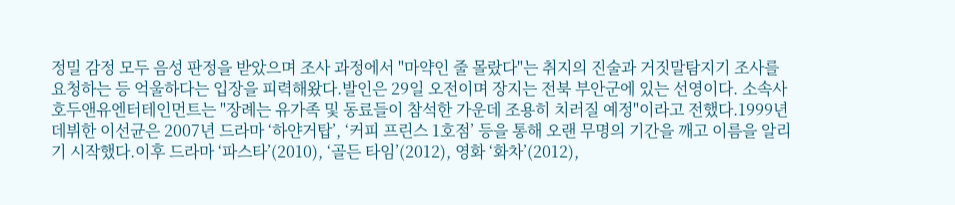정밀 감정 모두 음성 판정을 받았으며 조사 과정에서 "마약인 줄 몰랐다"는 취지의 진술과 거짓말탐지기 조사를 요청하는 등 억울하다는 입장을 피력해왔다.발인은 29일 오전이며 장지는 전북 부안군에 있는 선영이다. 소속사 호두앤유엔터테인먼트는 "장례는 유가족 및 동료들이 참석한 가운데 조용히 치러질 예정"이라고 전했다.1999년 데뷔한 이선균은 2007년 드라마 ‘하얀거탑’, ‘커피 프린스 1호점’ 등을 통해 오랜 무명의 기간을 깨고 이름을 알리기 시작했다.이후 드라마 ‘파스타’(2010), ‘골든 타임’(2012), 영화 ‘화차’(2012),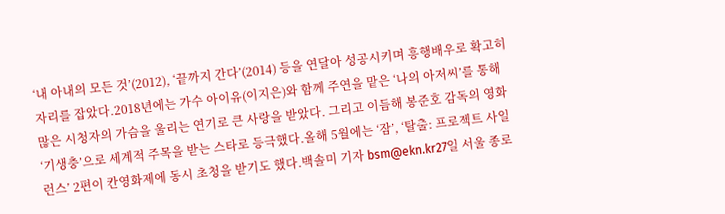‘내 아내의 모든 것’(2012), ‘끝까지 간다’(2014) 등을 연달아 성공시키며 흥행배우로 확고히 자리를 잡았다.2018년에는 가수 아이유(이지은)와 함께 주연을 맡은 ‘나의 아저씨’를 통해 많은 시청자의 가슴을 울리는 연기로 큰 사랑을 받았다. 그리고 이듬해 봉준호 감독의 영화 ‘기생충’으로 세계적 주목을 받는 스타로 등극했다.올해 5월에는 ‘잠’, ‘탈출: 프로젝트 사일런스’ 2편이 칸영화제에 동시 초청을 받기도 했다.백솔미 기자 bsm@ekn.kr27일 서울 종로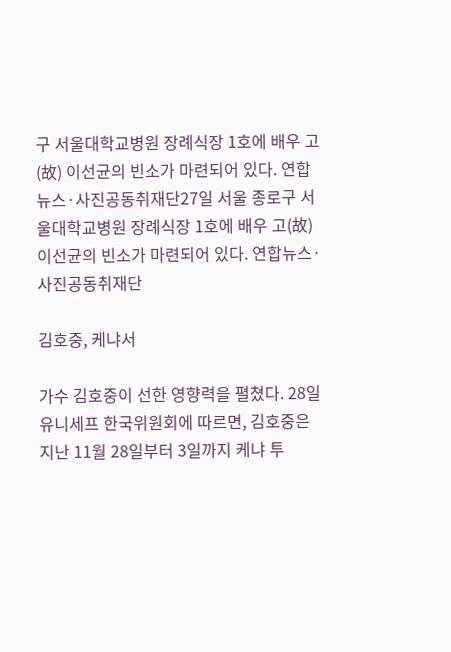구 서울대학교병원 장례식장 1호에 배우 고(故) 이선균의 빈소가 마련되어 있다. 연합뉴스·사진공동취재단27일 서울 종로구 서울대학교병원 장례식장 1호에 배우 고(故) 이선균의 빈소가 마련되어 있다. 연합뉴스·사진공동취재단

김호중, 케냐서

가수 김호중이 선한 영향력을 펼쳤다. 28일 유니세프 한국위원회에 따르면, 김호중은 지난 11월 28일부터 3일까지 케냐 투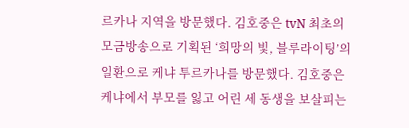르카나 지역을 방문했다. 김호중은 tvN 최초의 모금방송으로 기획된 ‘희망의 빛, 블루라이팅’의 일환으로 케냐 투르카나를 방문했다. 김호중은 케냐에서 부모를 잃고 어린 세 동생을 보살피는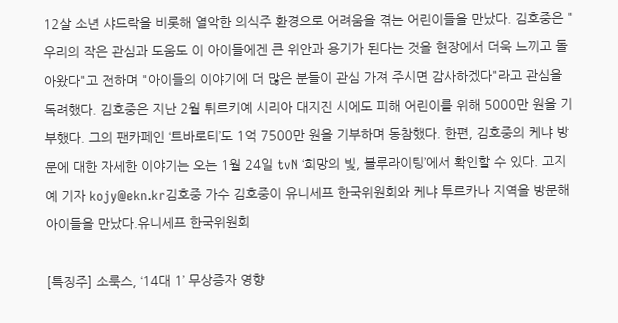12살 소년 샤드락을 비롯해 열악한 의식주 환경으로 어려움을 겪는 어린이들을 만났다. 김호중은 "우리의 작은 관심과 도움도 이 아이들에겐 큰 위안과 용기가 된다는 것을 현장에서 더욱 느끼고 돌아왔다"고 전하며 "아이들의 이야기에 더 많은 분들이 관심 가져 주시면 감사하겠다"라고 관심을 독려했다. 김호중은 지난 2월 튀르키예 시리아 대지진 시에도 피해 어린이를 위해 5000만 원을 기부했다. 그의 팬카페인 ‘트바로티’도 1억 7500만 원을 기부하며 동참했다. 한편, 김호중의 케냐 방문에 대한 자세한 이야기는 오는 1월 24일 tvN ‘희망의 빛, 블루라이팅’에서 확인할 수 있다. 고지예 기자 kojy@ekn.kr김호중 가수 김호중이 유니세프 한국위원회와 케냐 투르카나 지역을 방문해 아이들을 만났다.유니세프 한국위원회

[특징주] 소룩스, ‘14대 1’ 무상증자 영향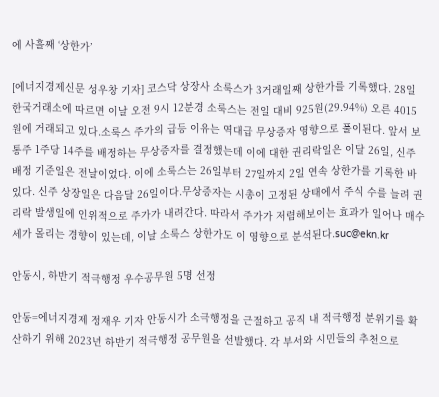에 사흘째 ‘상한가’

[에너지경제신문 성우창 기자] 코스닥 상장사 소룩스가 3거래일째 상한가를 기록했다. 28일 한국거래소에 따르면 이날 오전 9시 12분경 소룩스는 전일 대비 925원(29.94%) 오른 4015원에 거래되고 있다.소룩스 주가의 급등 이유는 역대급 무상증자 영향으로 풀이된다. 앞서 보통주 1주당 14주를 배정하는 무상증자를 결정했는데 이에 대한 권리락일은 이달 26일, 신주배정 기준일은 전날이었다. 이에 소룩스는 26일부터 27일까지 2일 연속 상한가를 기록한 바 있다. 신주 상장일은 다음달 26일이다.무상증자는 시총이 고정된 상태에서 주식 수를 늘려 권리락 발생일에 인위적으로 주가가 내려간다. 따라서 주가가 저렴해보이는 효과가 일어나 매수세가 몰리는 경향이 있는데, 이날 소룩스 상한가도 이 영향으로 분석된다.suc@ekn.kr

안동시, 하반기 적극행정 우수공무원 5명 선정

안동=에너지경제 정재우 기자 안동시가 소극행정을 근절하고 공직 내 적극행정 분위기를 확산하기 위해 2023년 하반기 적극행정 공무원을 선발했다. 각 부서와 시민들의 추천으로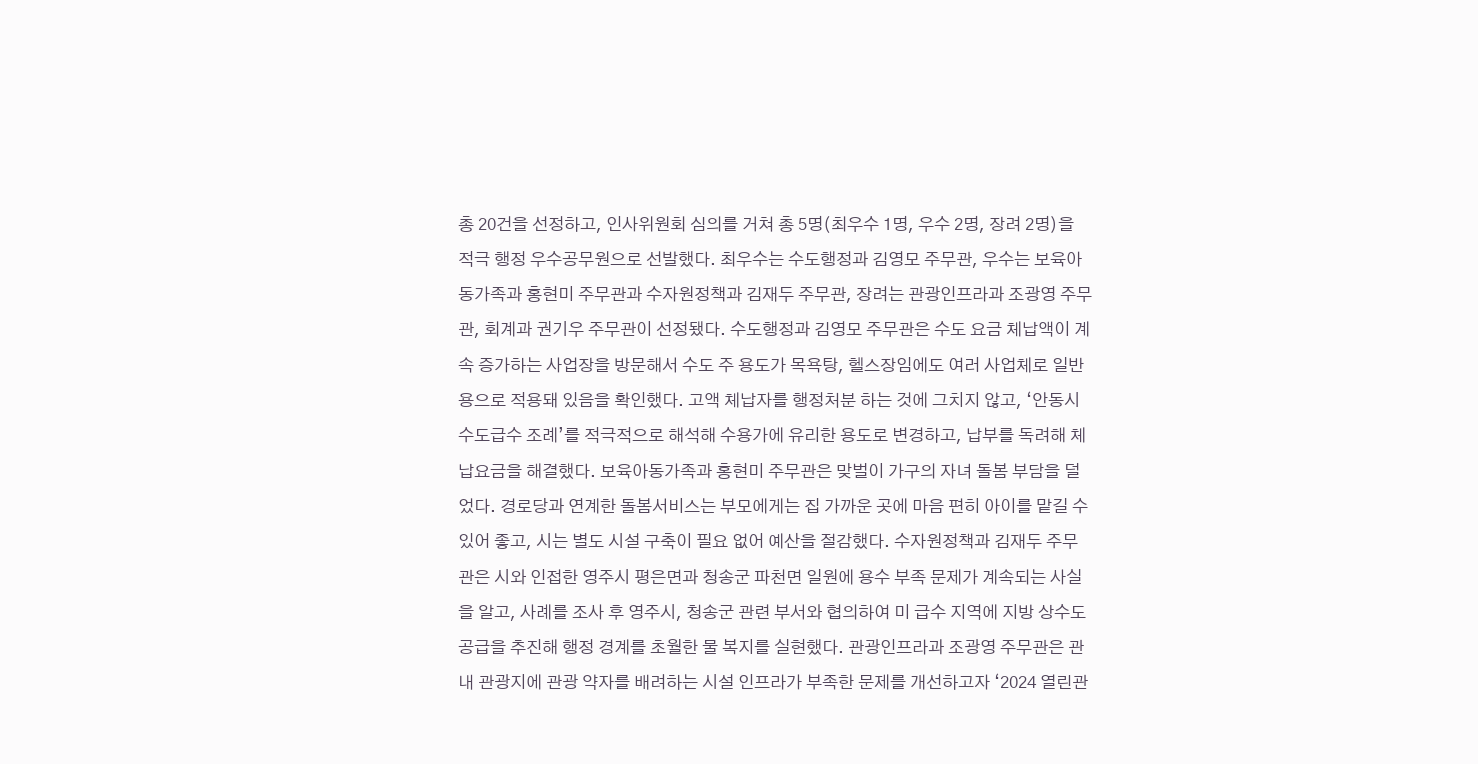총 20건을 선정하고, 인사위원회 심의를 거쳐 총 5명(최우수 1명, 우수 2명, 장려 2명)을 적극 행정 우수공무원으로 선발했다. 최우수는 수도행정과 김영모 주무관, 우수는 보육아동가족과 홍현미 주무관과 수자원정책과 김재두 주무관, 장려는 관광인프라과 조광영 주무관, 회계과 권기우 주무관이 선정됐다. 수도행정과 김영모 주무관은 수도 요금 체납액이 계속 증가하는 사업장을 방문해서 수도 주 용도가 목욕탕, 헬스장임에도 여러 사업체로 일반용으로 적용돼 있음을 확인했다. 고액 체납자를 행정처분 하는 것에 그치지 않고, ‘안동시 수도급수 조례’를 적극적으로 해석해 수용가에 유리한 용도로 변경하고, 납부를 독려해 체납요금을 해결했다. 보육아동가족과 홍현미 주무관은 맞벌이 가구의 자녀 돌봄 부담을 덜었다. 경로당과 연계한 돌봄서비스는 부모에게는 집 가까운 곳에 마음 편히 아이를 맡길 수 있어 좋고, 시는 별도 시설 구축이 필요 없어 예산을 절감했다. 수자원정책과 김재두 주무관은 시와 인접한 영주시 평은면과 청송군 파천면 일원에 용수 부족 문제가 계속되는 사실을 알고, 사례를 조사 후 영주시, 청송군 관련 부서와 협의하여 미 급수 지역에 지방 상수도 공급을 추진해 행정 경계를 초월한 물 복지를 실현했다. 관광인프라과 조광영 주무관은 관내 관광지에 관광 약자를 배려하는 시설 인프라가 부족한 문제를 개선하고자 ‘2024 열린관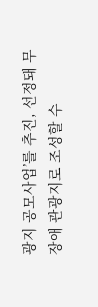광지 공모사업’를 추진, 선정돼 무장애 관광지로 조성할 수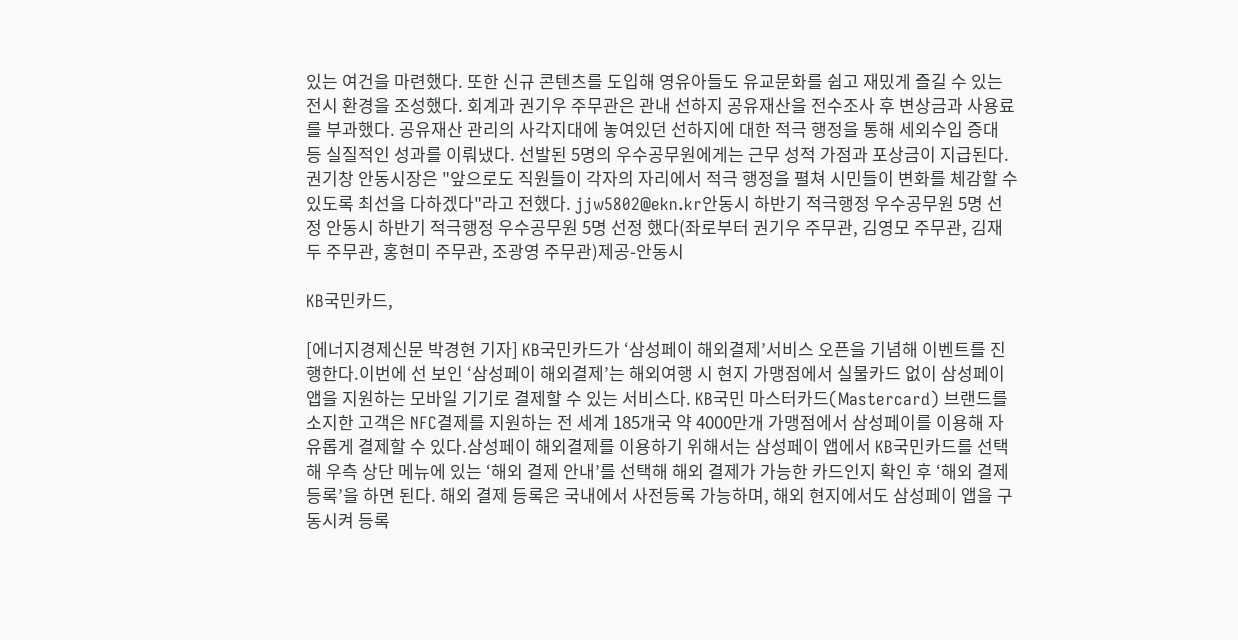있는 여건을 마련했다. 또한 신규 콘텐츠를 도입해 영유아들도 유교문화를 쉽고 재밌게 즐길 수 있는 전시 환경을 조성했다. 회계과 권기우 주무관은 관내 선하지 공유재산을 전수조사 후 변상금과 사용료를 부과했다. 공유재산 관리의 사각지대에 놓여있던 선하지에 대한 적극 행정을 통해 세외수입 증대 등 실질적인 성과를 이뤄냈다. 선발된 5명의 우수공무원에게는 근무 성적 가점과 포상금이 지급된다. 권기창 안동시장은 "앞으로도 직원들이 각자의 자리에서 적극 행정을 펼쳐 시민들이 변화를 체감할 수 있도록 최선을 다하겠다"라고 전했다. jjw5802@ekn.kr안동시 하반기 적극행정 우수공무원 5명 선정 안동시 하반기 적극행정 우수공무원 5명 선정 했다(좌로부터 권기우 주무관, 김영모 주무관, 김재두 주무관, 홍현미 주무관, 조광영 주무관)제공-안동시

KB국민카드,

[에너지경제신문 박경현 기자] KB국민카드가 ‘삼성페이 해외결제’서비스 오픈을 기념해 이벤트를 진행한다.이번에 선 보인 ‘삼성페이 해외결제’는 해외여행 시 현지 가맹점에서 실물카드 없이 삼성페이 앱을 지원하는 모바일 기기로 결제할 수 있는 서비스다. KB국민 마스터카드(Mastercard) 브랜드를 소지한 고객은 NFC결제를 지원하는 전 세계 185개국 약 4000만개 가맹점에서 삼성페이를 이용해 자유롭게 결제할 수 있다.삼성페이 해외결제를 이용하기 위해서는 삼성페이 앱에서 KB국민카드를 선택해 우측 상단 메뉴에 있는 ‘해외 결제 안내’를 선택해 해외 결제가 가능한 카드인지 확인 후 ‘해외 결제 등록’을 하면 된다. 해외 결제 등록은 국내에서 사전등록 가능하며, 해외 현지에서도 삼성페이 앱을 구동시켜 등록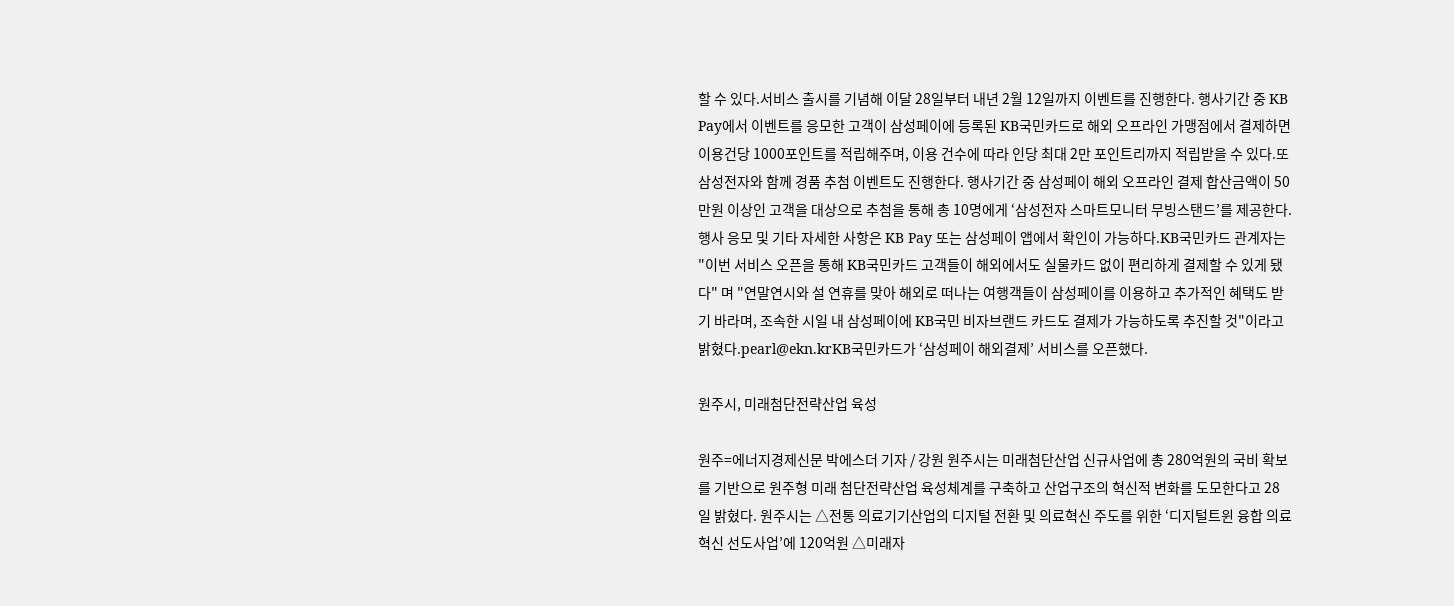할 수 있다.서비스 출시를 기념해 이달 28일부터 내년 2월 12일까지 이벤트를 진행한다. 행사기간 중 KB Pay에서 이벤트를 응모한 고객이 삼성페이에 등록된 KB국민카드로 해외 오프라인 가맹점에서 결제하면 이용건당 1000포인트를 적립해주며, 이용 건수에 따라 인당 최대 2만 포인트리까지 적립받을 수 있다.또 삼성전자와 함께 경품 추첨 이벤트도 진행한다. 행사기간 중 삼성페이 해외 오프라인 결제 합산금액이 50만원 이상인 고객을 대상으로 추첨을 통해 총 10명에게 ‘삼성전자 스마트모니터 무빙스탠드’를 제공한다. 행사 응모 및 기타 자세한 사항은 KB Pay 또는 삼성페이 앱에서 확인이 가능하다.KB국민카드 관계자는 "이번 서비스 오픈을 통해 KB국민카드 고객들이 해외에서도 실물카드 없이 편리하게 결제할 수 있게 됐다" 며 "연말연시와 설 연휴를 맞아 해외로 떠나는 여행객들이 삼성페이를 이용하고 추가적인 혜택도 받기 바라며, 조속한 시일 내 삼성페이에 KB국민 비자브랜드 카드도 결제가 가능하도록 추진할 것"이라고 밝혔다.pearl@ekn.krKB국민카드가 ‘삼성페이 해외결제’ 서비스를 오픈했다.

원주시, 미래첨단전략산업 육성

원주=에너지경제신문 박에스더 기자 / 강원 원주시는 미래첨단산업 신규사업에 총 280억원의 국비 확보를 기반으로 원주형 미래 첨단전략산업 육성체계를 구축하고 산업구조의 혁신적 변화를 도모한다고 28일 밝혔다. 원주시는 △전통 의료기기산업의 디지털 전환 및 의료혁신 주도를 위한 ‘디지털트윈 융합 의료혁신 선도사업’에 120억원 △미래자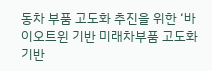동차 부품 고도화 추진을 위한 ‘바이오트윈 기반 미래차부품 고도화 기반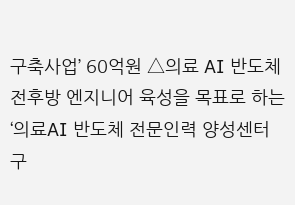구축사업’ 60억원 △의료 AI 반도체 전후방 엔지니어 육성을 목표로 하는 ‘의료AI 반도체 전문인력 양성센터 구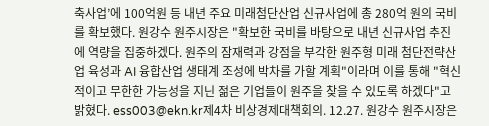축사업’에 100억원 등 내년 주요 미래첨단산업 신규사업에 총 280억 원의 국비를 확보했다. 원강수 원주시장은 "확보한 국비를 바탕으로 내년 신규사업 추진에 역량을 집중하겠다. 원주의 잠재력과 강점을 부각한 원주형 미래 첨단전략산업 육성과 AI 융합산업 생태계 조성에 박차를 가할 계획"이라며 이를 통해 "혁신적이고 무한한 가능성을 지닌 젊은 기업들이 원주을 찾을 수 있도록 하겠다"고 밝혔다. ess003@ekn.kr제4차 비상경제대책회의. 12.27. 원강수 원주시장은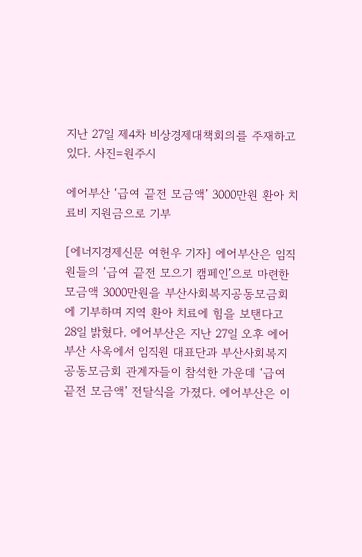지난 27일 제4차 비상경제대책회의를 주재하고 있다. 사진=원주시

에어부산 ‘급여 끝전 모금액’ 3000만원 환아 치료비 지원금으로 기부

[에너지경제신문 여헌우 기자] 에어부산은 임직원들의 ‘급여 끝전 모으기 캠페인’으로 마련한 모금액 3000만원을 부산사회복지공동모금회에 기부하며 지역 환아 치료에 힘을 보탠다고 28일 밝혔다. 에어부산은 지난 27일 오후 에어부산 사옥에서 임직원 대표단과 부산사회복지공동모금회 관계자들이 참석한 가운데 ‘급여 끝전 모금액’ 전달식을 가졌다. 에어부산은 이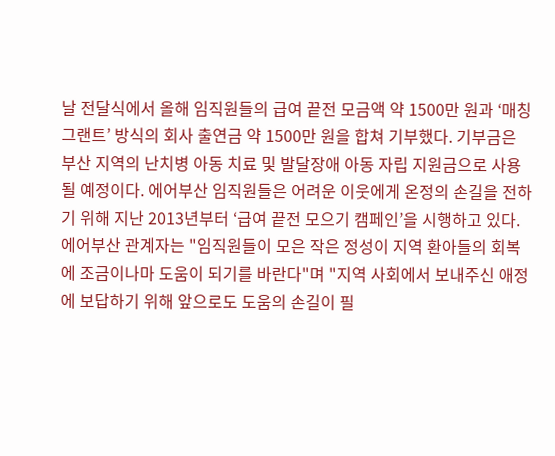날 전달식에서 올해 임직원들의 급여 끝전 모금액 약 1500만 원과 ‘매칭 그랜트’ 방식의 회사 출연금 약 1500만 원을 합쳐 기부했다. 기부금은 부산 지역의 난치병 아동 치료 및 발달장애 아동 자립 지원금으로 사용될 예정이다. 에어부산 임직원들은 어려운 이웃에게 온정의 손길을 전하기 위해 지난 2013년부터 ‘급여 끝전 모으기 캠페인’을 시행하고 있다. 에어부산 관계자는 "임직원들이 모은 작은 정성이 지역 환아들의 회복에 조금이나마 도움이 되기를 바란다"며 "지역 사회에서 보내주신 애정에 보답하기 위해 앞으로도 도움의 손길이 필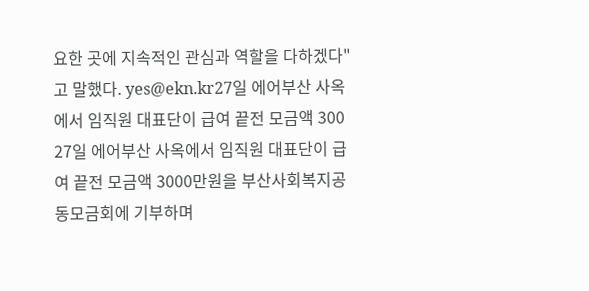요한 곳에 지속적인 관심과 역할을 다하겠다"고 말했다. yes@ekn.kr27일 에어부산 사옥에서 임직원 대표단이 급여 끝전 모금액 300 27일 에어부산 사옥에서 임직원 대표단이 급여 끝전 모금액 3000만원을 부산사회복지공동모금회에 기부하며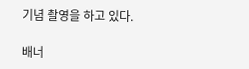기념 촬영을 하고 있다.

배너